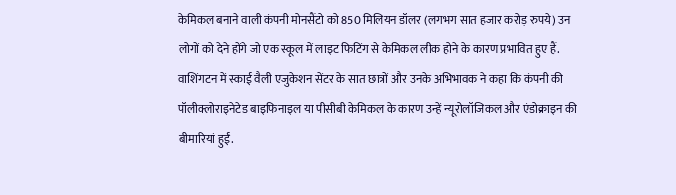केमिकल बनाने वाली कंपनी मोनसैंटो को 850 मिलियन डॉलर (लगभग सात हजार करोड़ रुपये) उन लोगों को देने होंगे जो एक स्कूल में लाइट फिटिंग से केमिकल लीक होने के कारण प्रभावित हुए हैं.
वाशिंगटन में स्काई वैली एजुकेशन सेंटर के सात छात्रों और उनके अभिभावक ने कहा कि कंपनी की पॉलीक्लोराइनेटेड बाइफिनाइल या पीसीबी केमिकल के कारण उन्हें न्यूरोलॉजिकल और एंडोक्राइन की बीमारियां हुईं.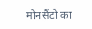मोनसैंटो का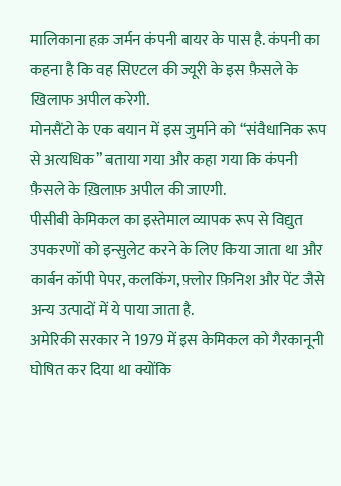मालिकाना हक़ जर्मन कंपनी बायर के पास है. कंपनी का कहना है कि वह सिएटल की ज्यूरी के इस फ़ैसले के खिलाफ अपील करेगी.
मोनसैंटो के एक बयान में इस जुर्माने को “संवैधानिक रूप से अत्यधिक” बताया गया और कहा गया कि कंपनी फ़ैसले के ख़िलाफ़ अपील की जाएगी.
पीसीबी केमिकल का इस्तेमाल व्यापक रूप से विद्युत उपकरणों को इन्सुलेट करने के लिए किया जाता था और कार्बन कॉपी पेपर, कलकिंग, फ़्लोर फ़िनिश और पेंट जैसे अन्य उत्पादों में ये पाया जाता है.
अमेरिकी सरकार ने 1979 में इस केमिकल को गैरकानूनी घोषित कर दिया था क्योंकि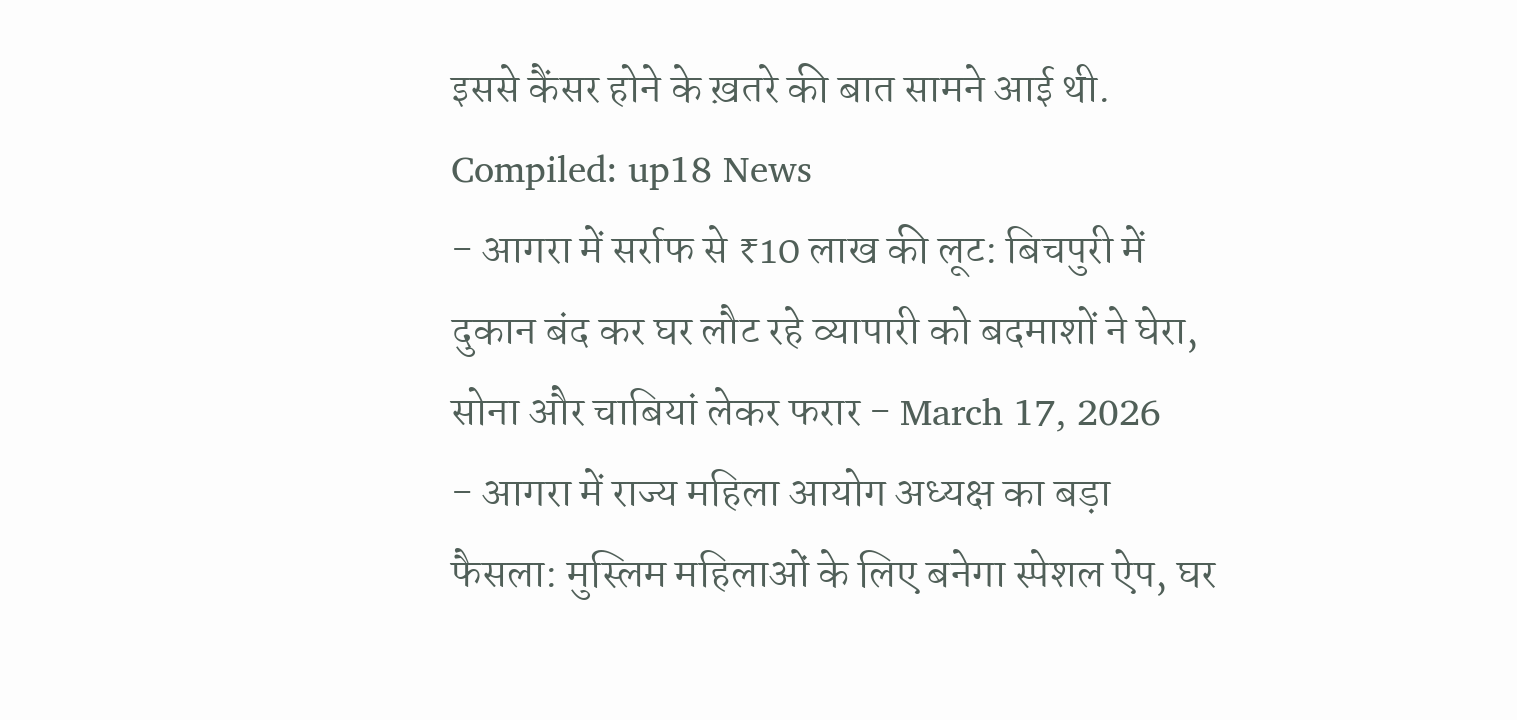इससे कैंसर होने के ख़तरे की बात सामने आई थी.
Compiled: up18 News
- आगरा में सर्राफ से ₹10 लाख की लूट: बिचपुरी में दुकान बंद कर घर लौट रहे व्यापारी को बदमाशों ने घेरा, सोना और चाबियां लेकर फरार - March 17, 2026
- आगरा में राज्य महिला आयोग अध्यक्ष का बड़ा फैसला: मुस्लिम महिलाओं के लिए बनेगा स्पेशल ऐप, घर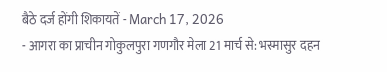बैठे दर्ज होंगी शिकायतें - March 17, 2026
- आगरा का प्राचीन गोकुलपुरा गणगौर मेला 21 मार्च से: भस्मासुर दहन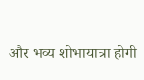और भव्य शोभायात्रा होगी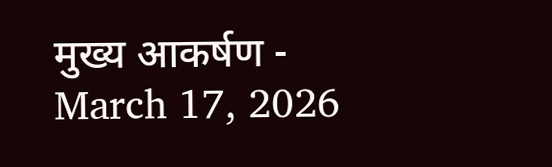मुख्य आकर्षण - March 17, 2026